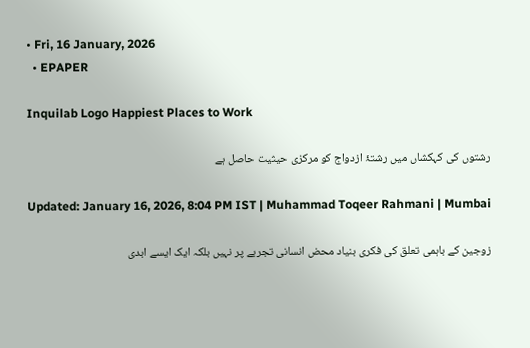• Fri, 16 January, 2026
  • EPAPER

Inquilab Logo Happiest Places to Work

رشتوں کی کہکشاں میں رشتۂ ازدواج کو مرکزی حیثیت حاصل ہے

Updated: January 16, 2026, 8:04 PM IST | Muhammad Toqeer Rahmani | Mumbai

زوجین کے باہمی تعلق کی فکری بنیاد محض انسانی تجربے پر نہیں بلکہ ایک ایسے ابدی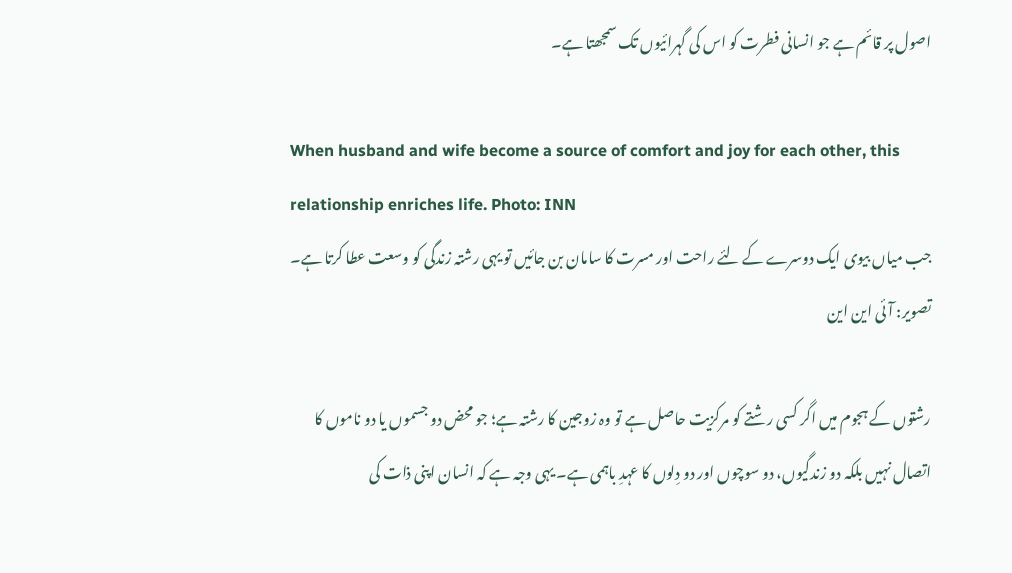اصول پر قائم ہے جو انسانی فطرت کو اس کی گہرائیوں تک سمجھتا ہے۔

When husband and wife become a source of comfort and joy for each other, this relationship enriches life. Photo: INN
جب میاں بیوی ایک دوسرے کے لئے راحت اور مسرت کا سامان بن جائیں تو یہی رشتہ زندگی کو وسعت عطا کرتا ہے۔ تصویر: آئی این این

رشتوں کے ہجوم میں اگر کسی رشتے کو مرکزیت حاصل ہے تو وہ زوجین کا رشتہ ہے؛ جو محض دو جسموں یا دو ناموں کا اتصال نہیں بلکہ دو زندگیوں، دو سوچوں اور دو دِلوں کا عہدِ باہمی ہے۔ یہی وجہ ہے کہ انسان اپنی ذات کی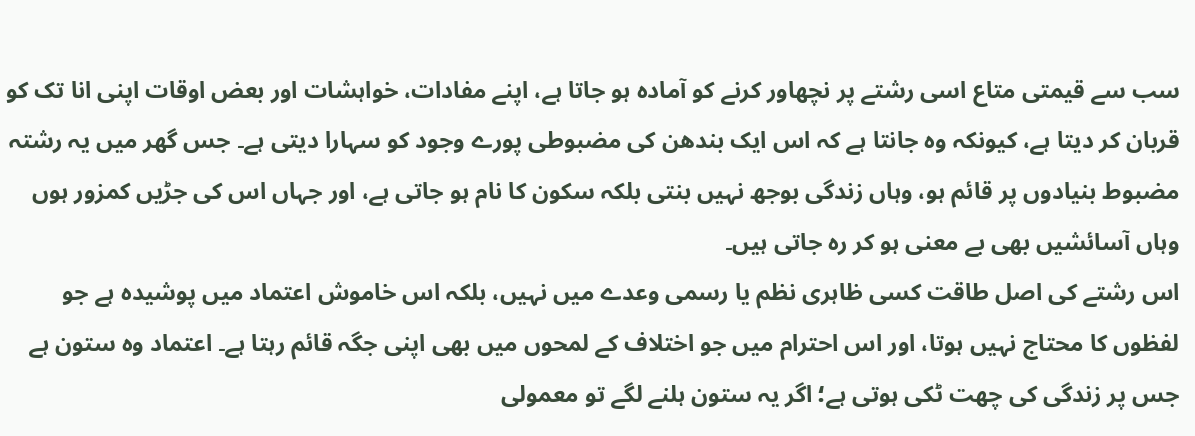سب سے قیمتی متاع اسی رشتے پر نچھاور کرنے کو آمادہ ہو جاتا ہے، اپنے مفادات، خواہشات اور بعض اوقات اپنی انا تک کو قربان کر دیتا ہے، کیونکہ وہ جانتا ہے کہ اس ایک بندھن کی مضبوطی پورے وجود کو سہارا دیتی ہے۔ جس گھر میں یہ رشتہ مضبوط بنیادوں پر قائم ہو، وہاں زندگی بوجھ نہیں بنتی بلکہ سکون کا نام ہو جاتی ہے، اور جہاں اس کی جڑیں کمزور ہوں وہاں آسائشیں بھی بے معنی ہو کر رہ جاتی ہیں۔
اس رشتے کی اصل طاقت کسی ظاہری نظم یا رسمی وعدے میں نہیں، بلکہ اس خاموش اعتماد میں پوشیدہ ہے جو لفظوں کا محتاج نہیں ہوتا، اور اس احترام میں جو اختلاف کے لمحوں میں بھی اپنی جگہ قائم رہتا ہے۔ اعتماد وہ ستون ہے جس پر زندگی کی چھت ٹکی ہوتی ہے؛ اگر یہ ستون ہلنے لگے تو معمولی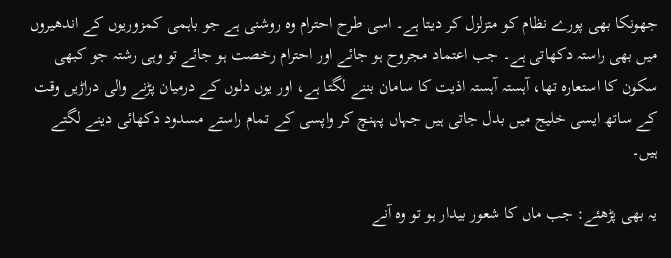جھونکا بھی پورے نظام کو متزلزل کر دیتا ہے۔ اسی طرح احترام وہ روشنی ہے جو باہمی کمزوریوں کے اندھیروں میں بھی راستہ دکھاتی ہے۔ جب اعتماد مجروح ہو جائے اور احترام رخصت ہو جائے تو وہی رشتہ جو کبھی سکون کا استعارہ تھا، آہستہ آہستہ اذیت کا سامان بننے لگتا ہے، اور یوں دلوں کے درمیان پڑنے والی دراڑیں وقت کے ساتھ ایسی خلیج میں بدل جاتی ہیں جہاں پہنچ کر واپسی کے تمام راستے مسدود دکھائی دینے لگتے ہیں۔

یہ بھی پڑھئے: جب ماں کا شعور بیدار ہو تو وہ آنے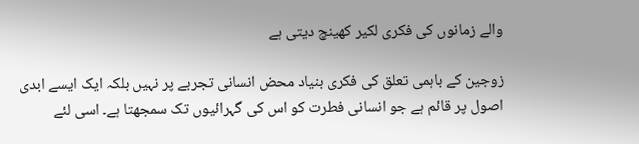والے زمانوں کی فکری لکیر کھینچ دیتی ہے

زوجین کے باہمی تعلق کی فکری بنیاد محض انسانی تجربے پر نہیں بلکہ ایک ایسے ابدی اصول پر قائم ہے جو انسانی فطرت کو اس کی گہرائیوں تک سمجھتا ہے۔ اسی لئے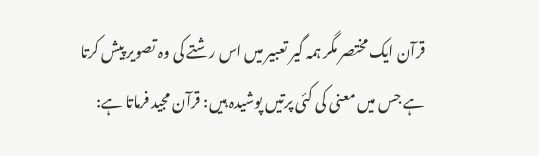قرآن ایک مختصر مگر ہمہ گیر تعبیر میں اس رشتے کی وہ تصویر پیش کرتا ہے جس میں معنی کی کئی پرتیں پوشیدہ ہیں: قرآن مجید فرماتا ہے: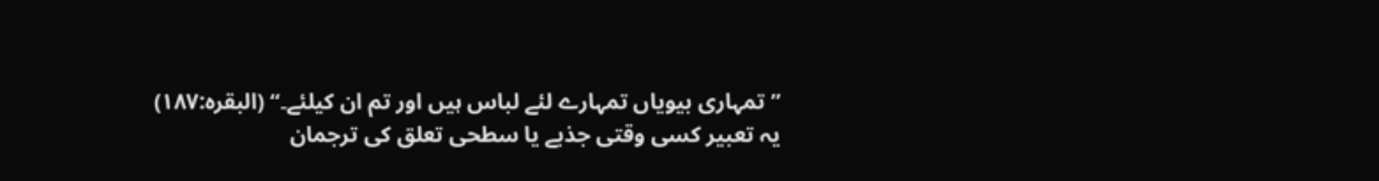’’تمہاری بیویاں تمہارے لئے لباس ہیں اور تم ان کیلئے۔‘‘ (البقرہ:۱۸۷)
یہ تعبیر کسی وقتی جذبے یا سطحی تعلق کی ترجمان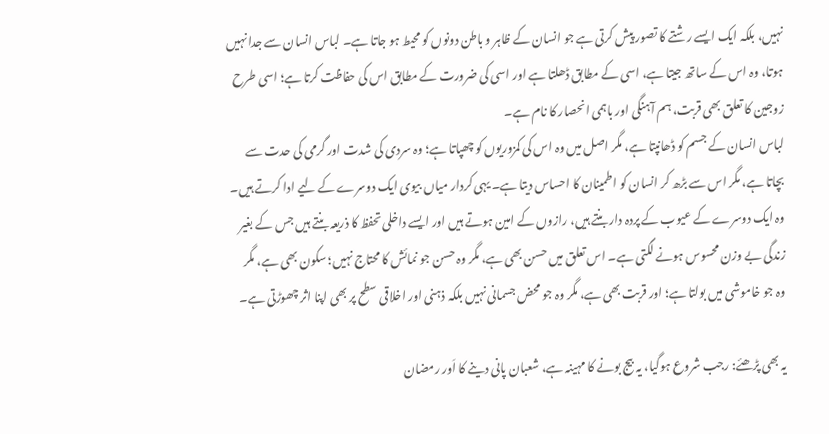نہیں، بلکہ ایک ایسے رشتے کا تصور پیش کرتی ہے جو انسان کے ظاہر و باطن دونوں کو محیط ہو جاتا ہے۔ لباس انسان سے جدا نہیں ہوتا، وہ اس کے ساتھ جیتا ہے، اسی کے مطابق ڈھلتا ہے اور اسی کی ضرورت کے مطابق اس کی حفاظت کرتا ہے؛ اسی طرح زوجین کا تعلق بھی قربت، ہم آہنگی اور باہمی انحصار کا نام ہے۔
لباس انسان کے جسم کو ڈھانپتا ہے، مگر اصل میں وہ اس کی کمزوریوں کو چھپاتا ہے؛ وہ سردی کی شدت اور گرمی کی حدت سے بچاتا ہے، مگر اس سے بڑھ کر انسان کو اطمینان کا احساس دیتا ہے۔ یہی کردار میاں بیوی ایک دوسرے کے لیے ادا کرتے ہیں۔ وہ ایک دوسرے کے عیوب کے پردہ دار بنتے ہیں، رازوں کے امین ہوتے ہیں اور ایسے داخلی تحفظ کا ذریعہ بنتے ہیں جس کے بغیر زندگی بے وزن محسوس ہونے لگتی ہے۔ اس تعلق میں حسن بھی ہے، مگر وہ حسن جو نمائش کا محتاج نہیں؛ سکون بھی ہے، مگر وہ جو خاموشی میں بولتا ہے؛ اور قربت بھی ہے، مگر وہ جو محض جسمانی نہیں بلکہ ذہنی اور اخلاقی سطح پر بھی اپنا اثر چھوڑتی ہے۔

یہ بھی پڑھئے: رجب شروع ہوگیا، یہ بیج بونے کا مہینہ ہے، شعبان پانی دینے کا اَور رمضان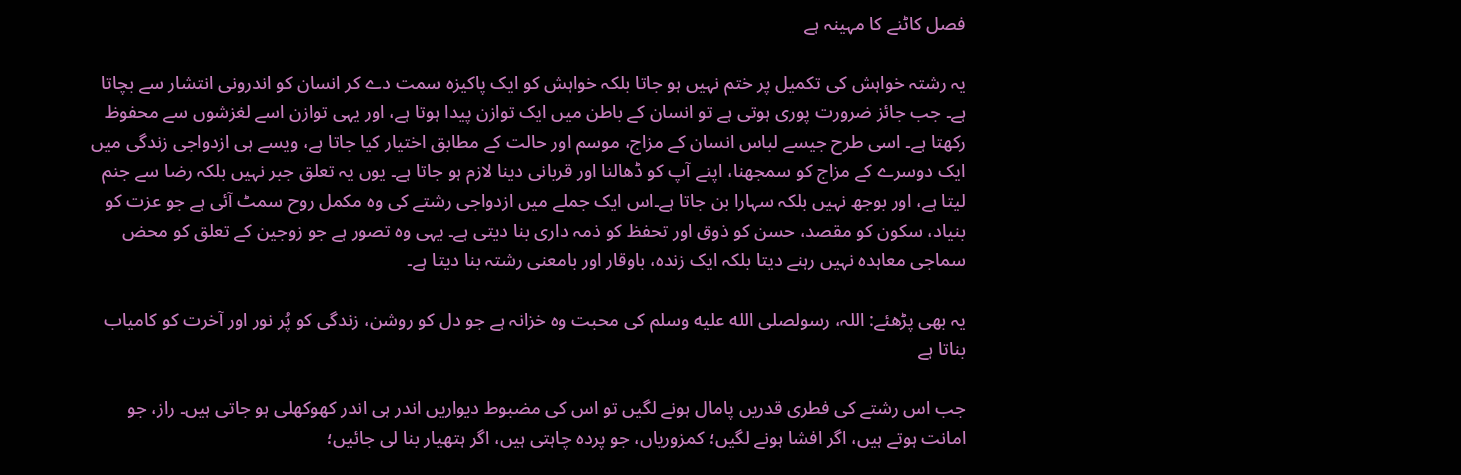فصل کاٹنے کا مہینہ ہے

یہ رشتہ خواہش کی تکمیل پر ختم نہیں ہو جاتا بلکہ خواہش کو ایک پاکیزہ سمت دے کر انسان کو اندرونی انتشار سے بچاتا ہے۔ جب جائز ضرورت پوری ہوتی ہے تو انسان کے باطن میں ایک توازن پیدا ہوتا ہے، اور یہی توازن اسے لغزشوں سے محفوظ رکھتا ہے۔ اسی طرح جیسے لباس انسان کے مزاج، موسم اور حالت کے مطابق اختیار کیا جاتا ہے، ویسے ہی ازدواجی زندگی میں ایک دوسرے کے مزاج کو سمجھنا، اپنے آپ کو ڈھالنا اور قربانی دینا لازم ہو جاتا ہے۔ یوں یہ تعلق جبر نہیں بلکہ رضا سے جنم لیتا ہے، اور بوجھ نہیں بلکہ سہارا بن جاتا ہے۔اس ایک جملے میں ازدواجی رشتے کی وہ مکمل روح سمٹ آئی ہے جو عزت کو بنیاد، سکون کو مقصد، حسن کو ذوق اور تحفظ کو ذمہ داری بنا دیتی ہے۔ یہی وہ تصور ہے جو زوجین کے تعلق کو محض سماجی معاہدہ نہیں رہنے دیتا بلکہ ایک زندہ، باوقار اور بامعنی رشتہ بنا دیتا ہے۔

یہ بھی پڑھئے: اللہ، رسولصلى الله عليه وسلم کی محبت وہ خزانہ ہے جو دل کو روشن، زندگی کو پُر نور اور آخرت کو کامیاب بناتا ہے

جب اس رشتے کی فطری قدریں پامال ہونے لگیں تو اس کی مضبوط دیواریں اندر ہی اندر کھوکھلی ہو جاتی ہیں۔ راز، جو امانت ہوتے ہیں، اگر افشا ہونے لگیں؛ کمزوریاں، جو پردہ چاہتی ہیں، اگر ہتھیار بنا لی جائیں؛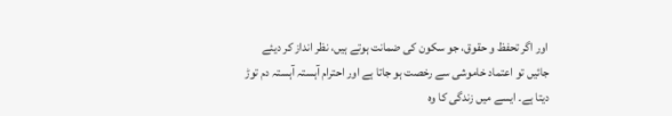اور اگر تحفظ و حقوق، جو سکون کی ضمانت ہوتے ہیں، نظر انداز کر دیئے جائیں تو اعتماد خاموشی سے رخصت ہو جاتا ہے اور احترام آہستہ آہستہ دم توڑ دیتا ہے۔ ایسے میں زندگی کا وہ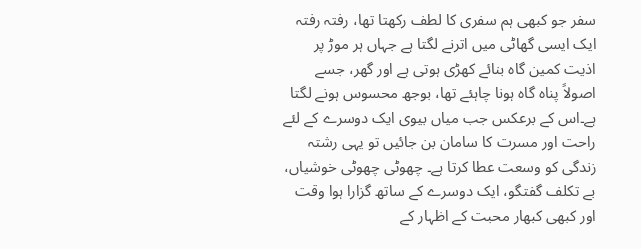سفر جو کبھی ہم سفری کا لطف رکھتا تھا، رفتہ رفتہ ایک ایسی گھاٹی میں اترنے لگتا ہے جہاں ہر موڑ پر اذیت کمین گاہ بنائے کھڑی ہوتی ہے اور گھر، جسے اصولاً پناہ گاہ ہونا چاہئے تھا، بوجھ محسوس ہونے لگتا ہے۔اس کے برعکس جب میاں بیوی ایک دوسرے کے لئے راحت اور مسرت کا سامان بن جائیں تو یہی رشتہ زندگی کو وسعت عطا کرتا ہے۔ چھوٹی چھوٹی خوشیاں، بے تکلف گفتگو، ایک دوسرے کے ساتھ گزارا ہوا وقت اور کبھی کبھار محبت کے اظہار کے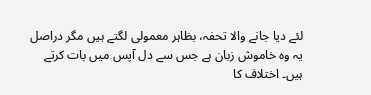لئے دیا جانے والا تحفہ، بظاہر معمولی لگتے ہیں مگر دراصل یہ وہ خاموش زبان ہے جس سے دل آپس میں بات کرتے ہیں۔ اختلاف کا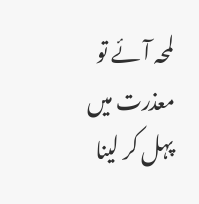لمحہ آئے تو معذرت میں پہل کر لینا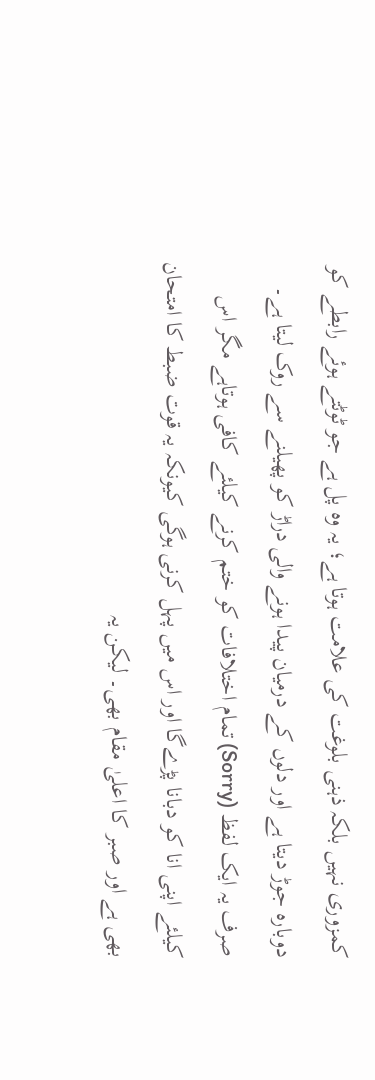کمزوری نہیں بلکہ ذہنی بلوغت کی علامت ہوتا ہے؛ یہ وہ پل ہے جو ٹوٹتے ہوئے رابطے کو دوبارہ جوڑ دیتا ہے اور دلوں کے درمیان پیدا ہونے والی دراڑ کو پھیلنے سے روک لیتا ہے۔ صرف یہ ایک لفظ (Sorry) تمام اختلافات کو ختم کرنے کیلئے کافی ہوتاہے مگر اس کیلئے اپنی انا کو دبانا پڑےگا اور اس میں پہل کرنی ہوگی کیونکہ یہ قوت ضبط کا امتحان بھی ہے اور صبر کا اعلیٰ مقام بھی۔ لیکن یہ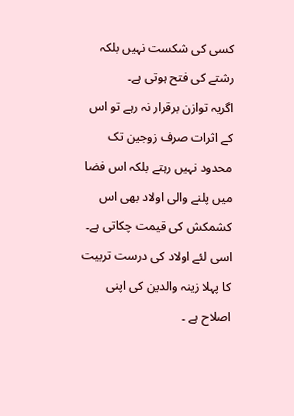کسی کی شکست نہیں بلکہ رشتے کی فتح ہوتی ہے۔
اگریہ توازن برقرار نہ رہے تو اس کے اثرات صرف زوجین تک محدود نہیں رہتے بلکہ اس فضا میں پلنے والی اولاد بھی اس کشمکش کی قیمت چکاتی ہے۔ اسی لئے اولاد کی درست تربیت کا پہلا زینہ والدین کی اپنی اصلاح ہے ۔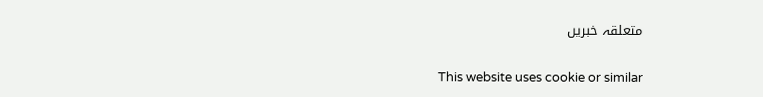متعلقہ خبریں

This website uses cookie or similar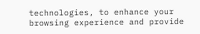technologies, to enhance your browsing experience and provide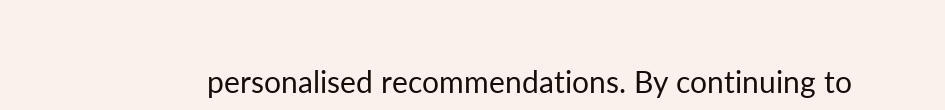personalised recommendations. By continuing to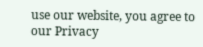use our website, you agree to our Privacy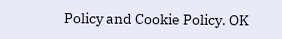Policy and Cookie Policy. OK